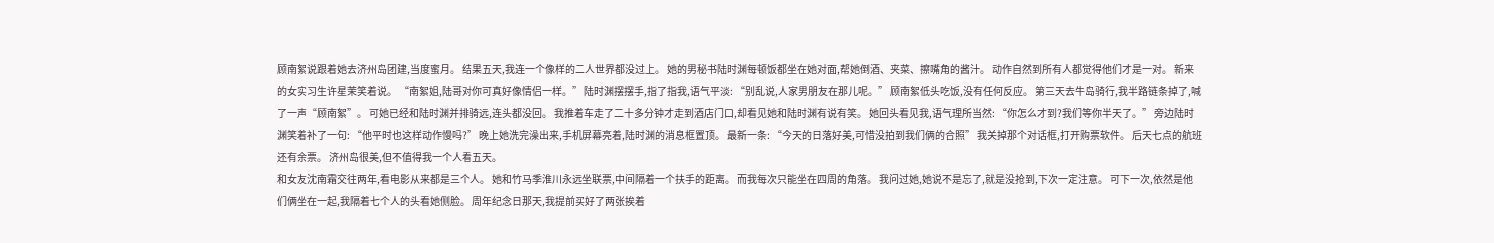顾南絮说跟着她去济州岛团建,当度蜜月。 结果五天,我连一个像样的二人世界都没过上。 她的男秘书陆时渊每顿饭都坐在她对面,帮她倒酒、夹菜、擦嘴角的酱汁。 动作自然到所有人都觉得他们才是一对。 新来的女实习生许星茉笑着说。 “南絮姐,陆哥对你可真好像情侣一样。” 陆时渊摆摆手,指了指我,语气平淡: “别乱说,人家男朋友在那儿呢。” 顾南絮低头吃饭,没有任何反应。 第三天去牛岛骑行,我半路链条掉了,喊了一声“顾南絮”。 可她已经和陆时渊并排骑远,连头都没回。 我推着车走了二十多分钟才走到酒店门口,却看见她和陆时渊有说有笑。 她回头看见我,语气理所当然: “你怎么才到?我们等你半天了。” 旁边陆时渊笑着补了一句: “他平时也这样动作慢吗?” 晚上她洗完澡出来,手机屏幕亮着,陆时渊的消息框置顶。 最新一条: “今天的日落好美,可惜没拍到我们俩的合照” 我关掉那个对话框,打开购票软件。 后天七点的航班还有余票。 济州岛很美,但不值得我一个人看五天。
和女友沈南霜交往两年,看电影从来都是三个人。 她和竹马季淮川永远坐联票,中间隔着一个扶手的距离。 而我每次只能坐在四周的角落。 我问过她,她说不是忘了,就是没抢到,下次一定注意。 可下一次,依然是他们俩坐在一起,我隔着七个人的头看她侧脸。 周年纪念日那天,我提前买好了两张挨着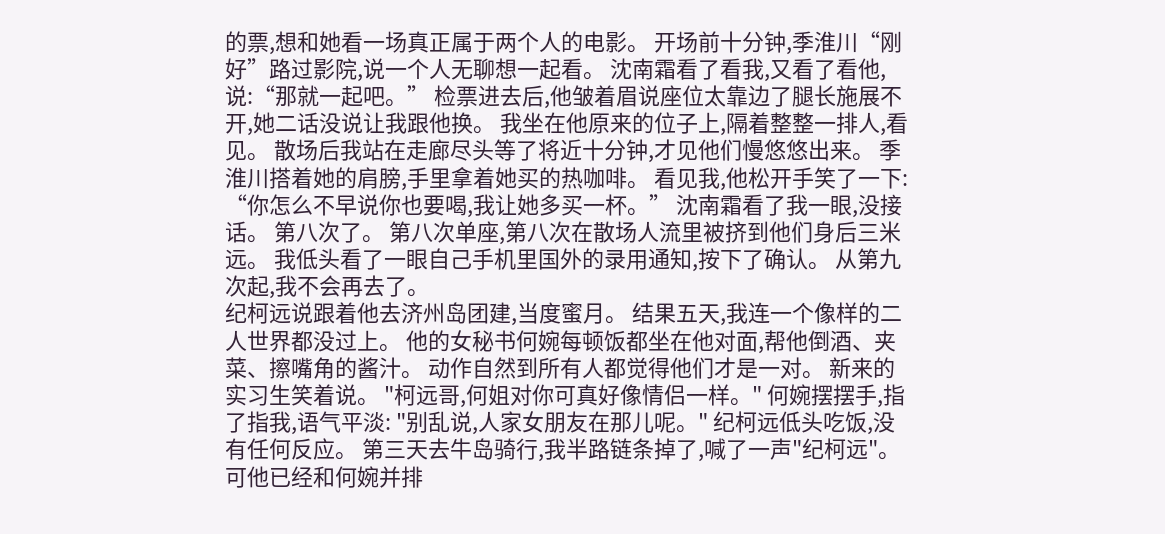的票,想和她看一场真正属于两个人的电影。 开场前十分钟,季淮川“刚好”路过影院,说一个人无聊想一起看。 沈南霜看了看我,又看了看他,说:“那就一起吧。” 检票进去后,他皱着眉说座位太靠边了腿长施展不开,她二话没说让我跟他换。 我坐在他原来的位子上,隔着整整一排人,看见。 散场后我站在走廊尽头等了将近十分钟,才见他们慢悠悠出来。 季淮川搭着她的肩膀,手里拿着她买的热咖啡。 看见我,他松开手笑了一下: “你怎么不早说你也要喝,我让她多买一杯。” 沈南霜看了我一眼,没接话。 第八次了。 第八次单座,第八次在散场人流里被挤到他们身后三米远。 我低头看了一眼自己手机里国外的录用通知,按下了确认。 从第九次起,我不会再去了。
纪柯远说跟着他去济州岛团建,当度蜜月。 结果五天,我连一个像样的二人世界都没过上。 他的女秘书何婉每顿饭都坐在他对面,帮他倒酒、夹菜、擦嘴角的酱汁。 动作自然到所有人都觉得他们才是一对。 新来的实习生笑着说。 "柯远哥,何姐对你可真好像情侣一样。" 何婉摆摆手,指了指我,语气平淡: "别乱说,人家女朋友在那儿呢。" 纪柯远低头吃饭,没有任何反应。 第三天去牛岛骑行,我半路链条掉了,喊了一声"纪柯远"。 可他已经和何婉并排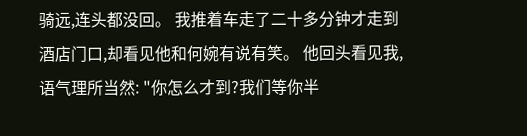骑远,连头都没回。 我推着车走了二十多分钟才走到酒店门口,却看见他和何婉有说有笑。 他回头看见我,语气理所当然: "你怎么才到?我们等你半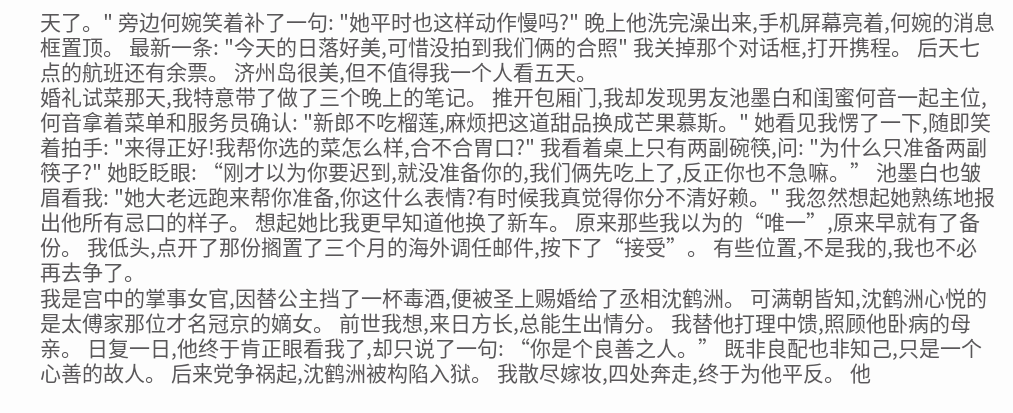天了。" 旁边何婉笑着补了一句: "她平时也这样动作慢吗?" 晚上他洗完澡出来,手机屏幕亮着,何婉的消息框置顶。 最新一条: "今天的日落好美,可惜没拍到我们俩的合照" 我关掉那个对话框,打开携程。 后天七点的航班还有余票。 济州岛很美,但不值得我一个人看五天。
婚礼试菜那天,我特意带了做了三个晚上的笔记。 推开包厢门,我却发现男友池墨白和闺蜜何音一起主位,何音拿着菜单和服务员确认: "新郎不吃榴莲,麻烦把这道甜品换成芒果慕斯。" 她看见我愣了一下,随即笑着拍手: "来得正好!我帮你选的菜怎么样,合不合胃口?" 我看着桌上只有两副碗筷,问: "为什么只准备两副筷子?" 她眨眨眼: “刚才以为你要迟到,就没准备你的,我们俩先吃上了,反正你也不急嘛。” 池墨白也皱眉看我: "她大老远跑来帮你准备,你这什么表情?有时候我真觉得你分不清好赖。" 我忽然想起她熟练地报出他所有忌口的样子。 想起她比我更早知道他换了新车。 原来那些我以为的“唯一”,原来早就有了备份。 我低头,点开了那份搁置了三个月的海外调任邮件,按下了“接受”。 有些位置,不是我的,我也不必再去争了。
我是宫中的掌事女官,因替公主挡了一杯毒酒,便被圣上赐婚给了丞相沈鹤洲。 可满朝皆知,沈鹤洲心悦的是太傅家那位才名冠京的嫡女。 前世我想,来日方长,总能生出情分。 我替他打理中馈,照顾他卧病的母亲。 日复一日,他终于肯正眼看我了,却只说了一句: “你是个良善之人。” 既非良配也非知己,只是一个心善的故人。 后来党争祸起,沈鹤洲被构陷入狱。 我散尽嫁妆,四处奔走,终于为他平反。 他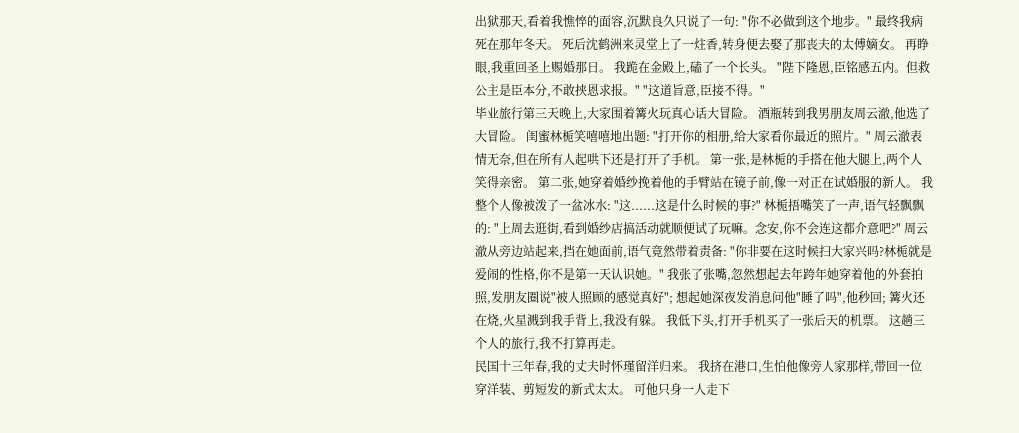出狱那天,看着我憔悴的面容,沉默良久只说了一句: "你不必做到这个地步。" 最终我病死在那年冬天。 死后沈鹤洲来灵堂上了一炷香,转身便去娶了那丧夫的太傅嫡女。 再睁眼,我重回圣上赐婚那日。 我跪在金殿上,磕了一个长头。 "陛下隆恩,臣铭感五内。但救公主是臣本分,不敢挟恩求报。" "这道旨意,臣接不得。"
毕业旅行第三天晚上,大家围着篝火玩真心话大冒险。 酒瓶转到我男朋友周云澈,他选了大冒险。 闺蜜林栀笑嘻嘻地出题: "打开你的相册,给大家看你最近的照片。" 周云澈表情无奈,但在所有人起哄下还是打开了手机。 第一张,是林栀的手搭在他大腿上,两个人笑得亲密。 第二张,她穿着婚纱挽着他的手臂站在镜子前,像一对正在试婚服的新人。 我整个人像被泼了一盆冰水: "这......这是什么时候的事?" 林栀捂嘴笑了一声,语气轻飘飘的: "上周去逛街,看到婚纱店搞活动就顺便试了玩嘛。念安,你不会连这都介意吧?" 周云澈从旁边站起来,挡在她面前,语气竟然带着责备: "你非要在这时候扫大家兴吗?林栀就是爱闹的性格,你不是第一天认识她。" 我张了张嘴,忽然想起去年跨年她穿着他的外套拍照,发朋友圈说"被人照顾的感觉真好"; 想起她深夜发消息问他"睡了吗",他秒回; 篝火还在烧,火星溅到我手背上,我没有躲。 我低下头,打开手机买了一张后天的机票。 这趟三个人的旅行,我不打算再走。
民国十三年春,我的丈夫时怀瑾留洋归来。 我挤在港口,生怕他像旁人家那样,带回一位穿洋装、剪短发的新式太太。 可他只身一人走下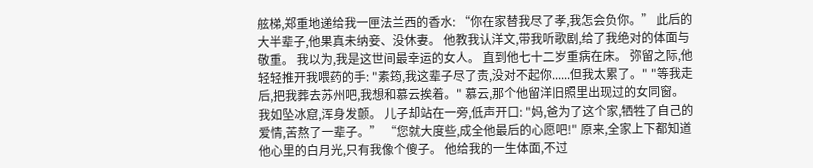舷梯,郑重地递给我一匣法兰西的香水: “你在家替我尽了孝,我怎会负你。” 此后的大半辈子,他果真未纳妾、没休妻。 他教我认洋文,带我听歌剧,给了我绝对的体面与敬重。 我以为,我是这世间最幸运的女人。 直到他七十二岁重病在床。 弥留之际,他轻轻推开我喂药的手: "素筠,我这辈子尽了责,没对不起你......但我太累了。" "等我走后,把我葬去苏州吧,我想和慕云挨着。" 慕云,那个他留洋旧照里出现过的女同窗。 我如坠冰窟,浑身发颤。 儿子却站在一旁,低声开口: "妈,爸为了这个家,牺牲了自己的爱情,苦熬了一辈子。” “您就大度些,成全他最后的心愿吧!" 原来,全家上下都知道他心里的白月光,只有我像个傻子。 他给我的一生体面,不过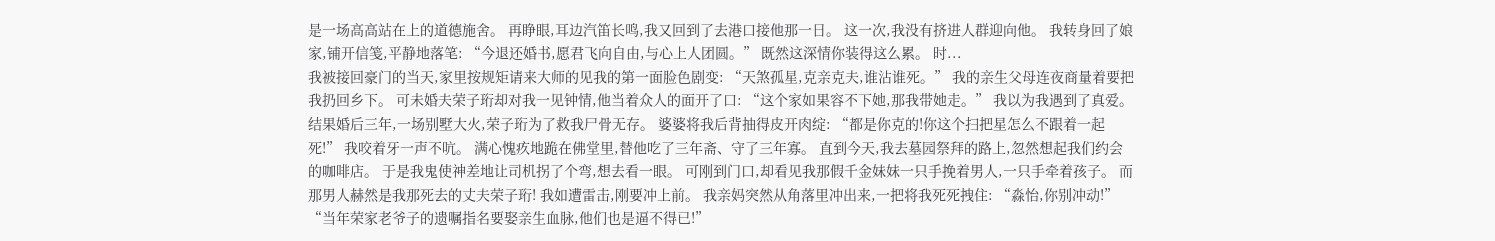是一场高高站在上的道德施舍。 再睁眼,耳边汽笛长鸣,我又回到了去港口接他那一日。 这一次,我没有挤进人群迎向他。 我转身回了娘家,铺开信笺,平静地落笔: “今退还婚书,愿君飞向自由,与心上人团圆。” 既然这深情你装得这么累。 时...
我被接回豪门的当天,家里按规矩请来大师的见我的第一面脸色剧变: “天煞孤星,克亲克夫,谁沾谁死。” 我的亲生父母连夜商量着要把我扔回乡下。 可未婚夫荣子珩却对我一见钟情,他当着众人的面开了口: “这个家如果容不下她,那我带她走。” 我以为我遇到了真爱。 结果婚后三年,一场别墅大火,荣子珩为了救我尸骨无存。 婆婆将我后背抽得皮开肉绽: “都是你克的!你这个扫把星怎么不跟着一起死!” 我咬着牙一声不吭。 满心愧疚地跪在佛堂里,替他吃了三年斋、守了三年寡。 直到今天,我去墓园祭拜的路上,忽然想起我们约会的咖啡店。 于是我鬼使神差地让司机拐了个弯,想去看一眼。 可刚到门口,却看见我那假千金妹妹一只手挽着男人,一只手牵着孩子。 而那男人赫然是我那死去的丈夫荣子珩! 我如遭雷击,刚要冲上前。 我亲妈突然从角落里冲出来,一把将我死死拽住: “淼怡,你别冲动!” “当年荣家老爷子的遗嘱指名要娶亲生血脉,他们也是逼不得已!”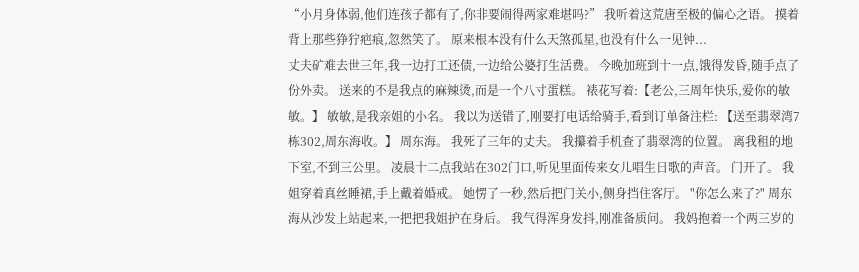“小月身体弱,他们连孩子都有了,你非要闹得两家难堪吗?” 我听着这荒唐至极的偏心之语。 摸着背上那些狰狞疤痕,忽然笑了。 原来根本没有什么天煞孤星,也没有什么一见钟...
丈夫矿难去世三年,我一边打工还债,一边给公婆打生活费。 今晚加班到十一点,饿得发昏,随手点了份外卖。 送来的不是我点的麻辣烫,而是一个八寸蛋糕。 裱花写着:【老公,三周年快乐,爱你的敏敏。】 敏敏,是我亲姐的小名。 我以为送错了,刚要打电话给骑手,看到订单备注栏: 【送至翡翠湾7栋302,周东海收。】 周东海。 我死了三年的丈夫。 我攥着手机查了翡翠湾的位置。 离我租的地下室,不到三公里。 凌晨十二点我站在302门口,听见里面传来女儿唱生日歌的声音。 门开了。 我姐穿着真丝睡裙,手上戴着婚戒。 她愣了一秒,然后把门关小,侧身挡住客厅。 "你怎么来了?" 周东海从沙发上站起来,一把把我姐护在身后。 我气得浑身发抖,刚准备质问。 我妈抱着一个两三岁的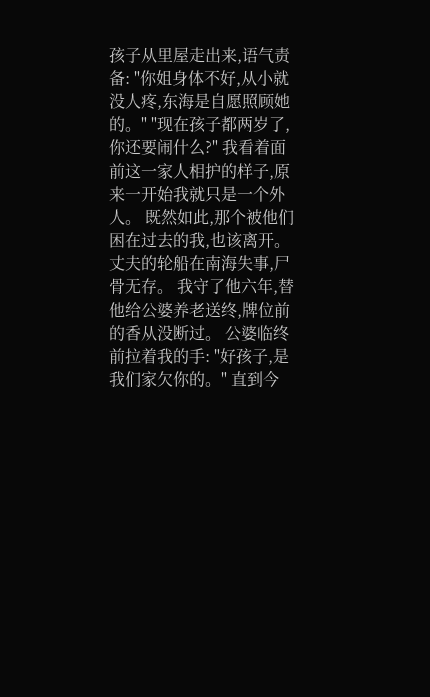孩子从里屋走出来,语气责备: "你姐身体不好,从小就没人疼,东海是自愿照顾她的。" "现在孩子都两岁了,你还要闹什么?" 我看着面前这一家人相护的样子,原来一开始我就只是一个外人。 既然如此,那个被他们困在过去的我,也该离开。
丈夫的轮船在南海失事,尸骨无存。 我守了他六年,替他给公婆养老送终,牌位前的香从没断过。 公婆临终前拉着我的手: "好孩子,是我们家欠你的。" 直到今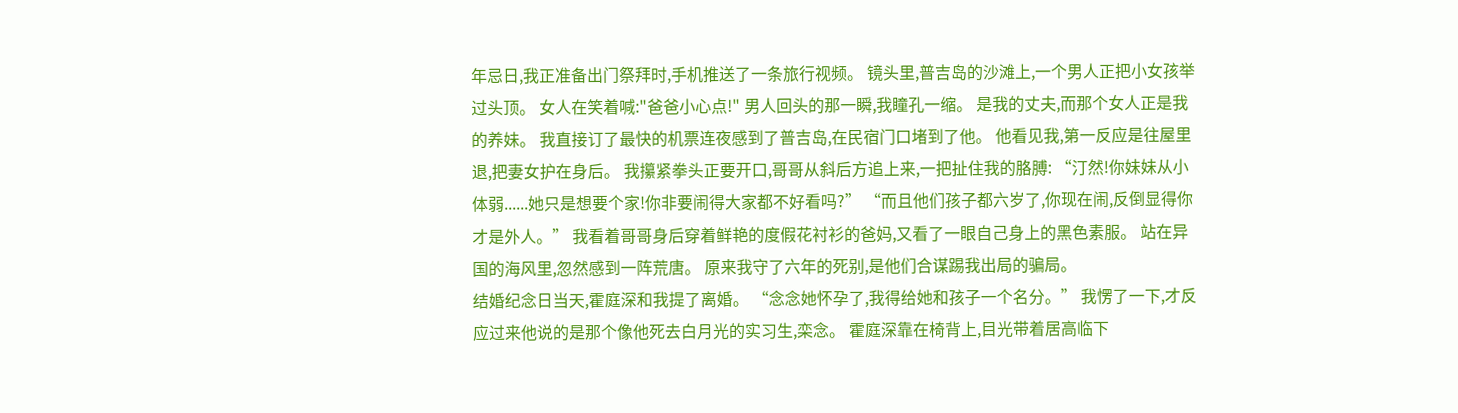年忌日,我正准备出门祭拜时,手机推送了一条旅行视频。 镜头里,普吉岛的沙滩上,一个男人正把小女孩举过头顶。 女人在笑着喊:"爸爸小心点!" 男人回头的那一瞬,我瞳孔一缩。 是我的丈夫,而那个女人正是我的养妹。 我直接订了最快的机票连夜感到了普吉岛,在民宿门口堵到了他。 他看见我,第一反应是往屋里退,把妻女护在身后。 我攥紧拳头正要开口,哥哥从斜后方追上来,一把扯住我的胳膊: “汀然!你妹妹从小体弱......她只是想要个家!你非要闹得大家都不好看吗?” “而且他们孩子都六岁了,你现在闹,反倒显得你才是外人。” 我看着哥哥身后穿着鲜艳的度假花衬衫的爸妈,又看了一眼自己身上的黑色素服。 站在异国的海风里,忽然感到一阵荒唐。 原来我守了六年的死别,是他们合谋踢我出局的骗局。
结婚纪念日当天,霍庭深和我提了离婚。 “念念她怀孕了,我得给她和孩子一个名分。” 我愣了一下,才反应过来他说的是那个像他死去白月光的实习生,栾念。 霍庭深靠在椅背上,目光带着居高临下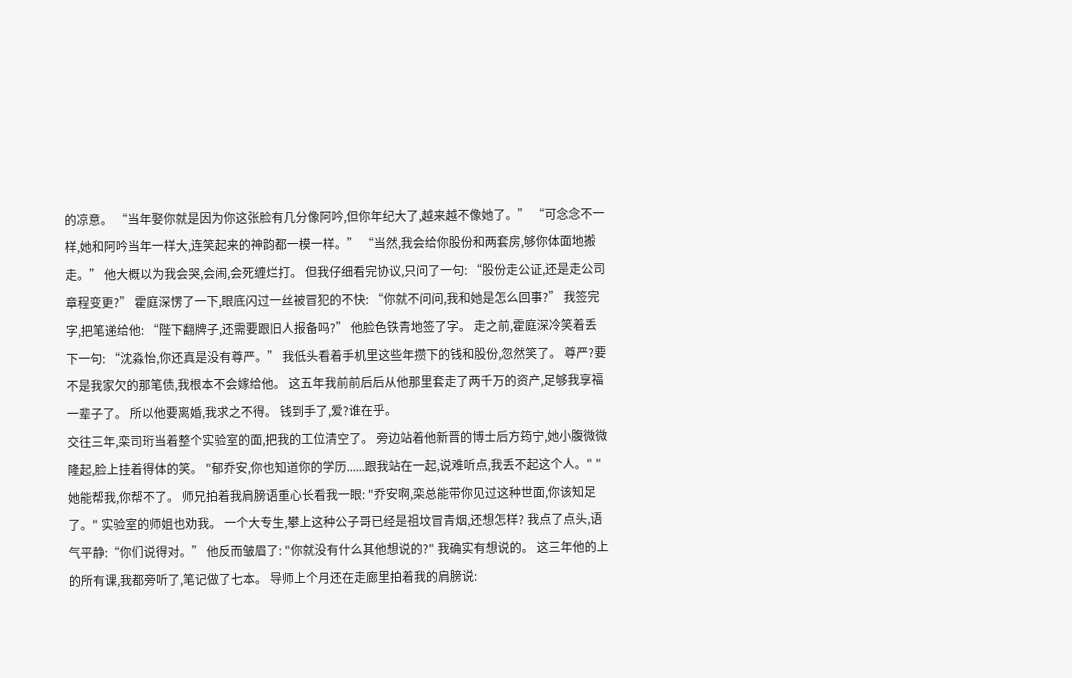的凉意。 “当年娶你就是因为你这张脸有几分像阿吟,但你年纪大了,越来越不像她了。” “可念念不一样,她和阿吟当年一样大,连笑起来的神韵都一模一样。” “当然,我会给你股份和两套房,够你体面地搬走。” 他大概以为我会哭,会闹,会死缠烂打。 但我仔细看完协议,只问了一句: “股份走公证,还是走公司章程变更?” 霍庭深愣了一下,眼底闪过一丝被冒犯的不快: “你就不问问,我和她是怎么回事?” 我签完字,把笔递给他: “陛下翻牌子,还需要跟旧人报备吗?” 他脸色铁青地签了字。 走之前,霍庭深冷笑着丢下一句: “沈淼怡,你还真是没有尊严。” 我低头看着手机里这些年攒下的钱和股份,忽然笑了。 尊严?要不是我家欠的那笔债,我根本不会嫁给他。 这五年我前前后后从他那里套走了两千万的资产,足够我享福一辈子了。 所以他要离婚,我求之不得。 钱到手了,爱?谁在乎。
交往三年,栾司珩当着整个实验室的面,把我的工位清空了。 旁边站着他新晋的博士后方筠宁,她小腹微微隆起,脸上挂着得体的笑。 "郁乔安,你也知道你的学历......跟我站在一起,说难听点,我丢不起这个人。" "她能帮我,你帮不了。 师兄拍着我肩膀语重心长看我一眼: "乔安啊,栾总能带你见过这种世面,你该知足了。" 实验室的师姐也劝我。 一个大专生,攀上这种公子哥已经是祖坟冒青烟,还想怎样? 我点了点头,语气平静:“你们说得对。” 他反而皱眉了: "你就没有什么其他想说的?" 我确实有想说的。 这三年他的上的所有课,我都旁听了,笔记做了七本。 导师上个月还在走廊里拍着我的肩膀说: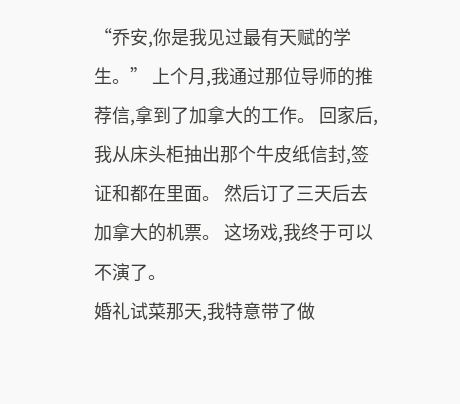“乔安,你是我见过最有天赋的学生。” 上个月,我通过那位导师的推荐信,拿到了加拿大的工作。 回家后,我从床头柜抽出那个牛皮纸信封,签证和都在里面。 然后订了三天后去加拿大的机票。 这场戏,我终于可以不演了。
婚礼试菜那天,我特意带了做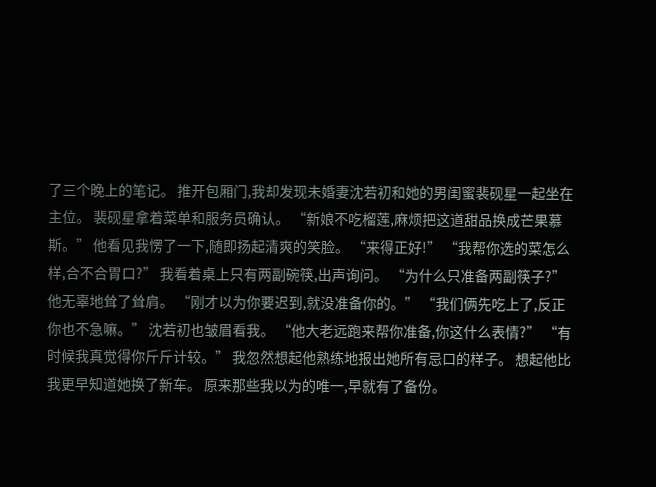了三个晚上的笔记。 推开包厢门,我却发现未婚妻沈若初和她的男闺蜜裴砚星一起坐在主位。 裴砚星拿着菜单和服务员确认。 “新娘不吃榴莲,麻烦把这道甜品换成芒果慕斯。” 他看见我愣了一下,随即扬起清爽的笑脸。 “来得正好!” “我帮你选的菜怎么样,合不合胃口?” 我看着桌上只有两副碗筷,出声询问。 “为什么只准备两副筷子?” 他无辜地耸了耸肩。 “刚才以为你要迟到,就没准备你的。” “我们俩先吃上了,反正你也不急嘛。” 沈若初也皱眉看我。 “他大老远跑来帮你准备,你这什么表情?” “有时候我真觉得你斤斤计较。” 我忽然想起他熟练地报出她所有忌口的样子。 想起他比我更早知道她换了新车。 原来那些我以为的唯一,早就有了备份。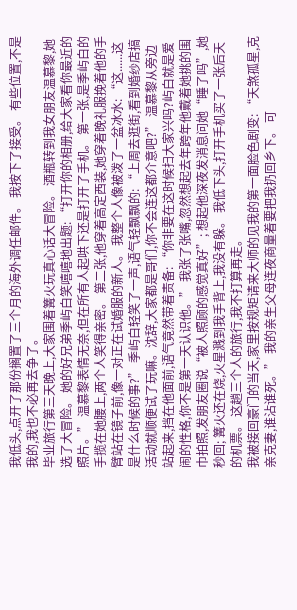我低头,点开了那份搁置了三个月的海外调任邮件。 我按下了接受。 有些位置,不是我的,我也不必再去争了。
毕业旅行第三天晚上,大家围着篝火玩真心话大冒险。 酒瓶转到我女朋友温慕黎,她选了大冒险。 她的好兄弟季屿白笑嘻嘻地出题: “打开你的相册,给大家看你最近的照片。” 温慕黎表情无奈,但在所有人起哄下还是打开了手机。 第一张,是季屿白的手揽在她腰上,两个人笑得亲密。 第二张,他穿着高定西装,她穿着晚礼服挽着他的手臂站在镜子前,像一对正在试婚服的新人。 我整个人像被泼了一盆冰水: “这......这是什么时候的事?” 季屿白轻笑了一声,语气轻飘飘的: “上周去逛街,看到婚纱店搞活动就顺便试了玩嘛。沈辞,大家都是哥们,你不会连这都介意吧?” 温慕黎从旁边站起来,挡在他面前,语气竟然带着责备: “你非要在这时候扫大家兴吗?屿白就是爱闹的性格,你不是第一天认识他。” 我张了张嘴,忽然想起去年跨年他戴着她挑的围巾拍照,发朋友圈说“被人照顾的感觉真好”; 想起他深夜发消息问她“睡了吗”,她秒回; 篝火还在烧,火星溅到我手背上,我没有躲。 我低下头,打开手机买了一张后天的机票。 这趟三个人的旅行,我不打算再走。
我被接回豪门的当天,家里按规矩请来大师的见我的第一面脸色剧变: “天煞孤星,克亲克妻,谁沾谁死。” 我的亲生父母连夜商量着要把我扔回乡下。 可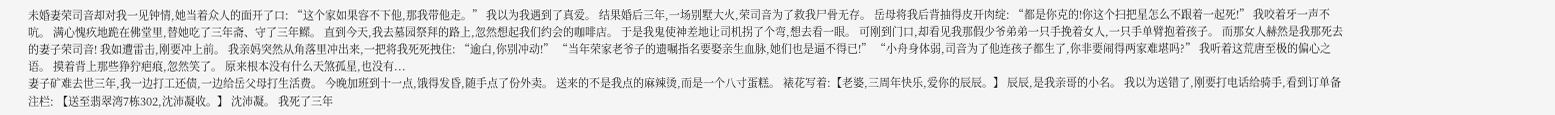未婚妻荣司音却对我一见钟情,她当着众人的面开了口: “这个家如果容不下他,那我带他走。” 我以为我遇到了真爱。 结果婚后三年,一场别墅大火,荣司音为了救我尸骨无存。 岳母将我后背抽得皮开肉绽: “都是你克的!你这个扫把星怎么不跟着一起死!” 我咬着牙一声不吭。 满心愧疚地跪在佛堂里,替她吃了三年斋、守了三年鳏。 直到今天,我去墓园祭拜的路上,忽然想起我们约会的咖啡店。 于是我鬼使神差地让司机拐了个弯,想去看一眼。 可刚到门口,却看见我那假少爷弟弟一只手挽着女人,一只手单臂抱着孩子。 而那女人赫然是我那死去的妻子荣司音! 我如遭雷击,刚要冲上前。 我亲妈突然从角落里冲出来,一把将我死死拽住: “逾白,你别冲动!” “当年荣家老爷子的遗嘱指名要娶亲生血脉,她们也是逼不得已!” “小舟身体弱,司音为了他连孩子都生了,你非要闹得两家难堪吗?” 我听着这荒唐至极的偏心之语。 摸着背上那些狰狞疤痕,忽然笑了。 原来根本没有什么天煞孤星,也没有...
妻子矿难去世三年,我一边打工还债,一边给岳父母打生活费。 今晚加班到十一点,饿得发昏,随手点了份外卖。 送来的不是我点的麻辣烫,而是一个八寸蛋糕。 裱花写着:【老婆,三周年快乐,爱你的辰辰。】 辰辰,是我亲哥的小名。 我以为送错了,刚要打电话给骑手,看到订单备注栏: 【送至翡翠湾7栋302,沈沛凝收。】 沈沛凝。 我死了三年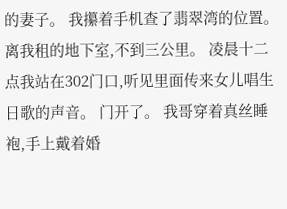的妻子。 我攥着手机查了翡翠湾的位置。 离我租的地下室,不到三公里。 凌晨十二点我站在302门口,听见里面传来女儿唱生日歌的声音。 门开了。 我哥穿着真丝睡袍,手上戴着婚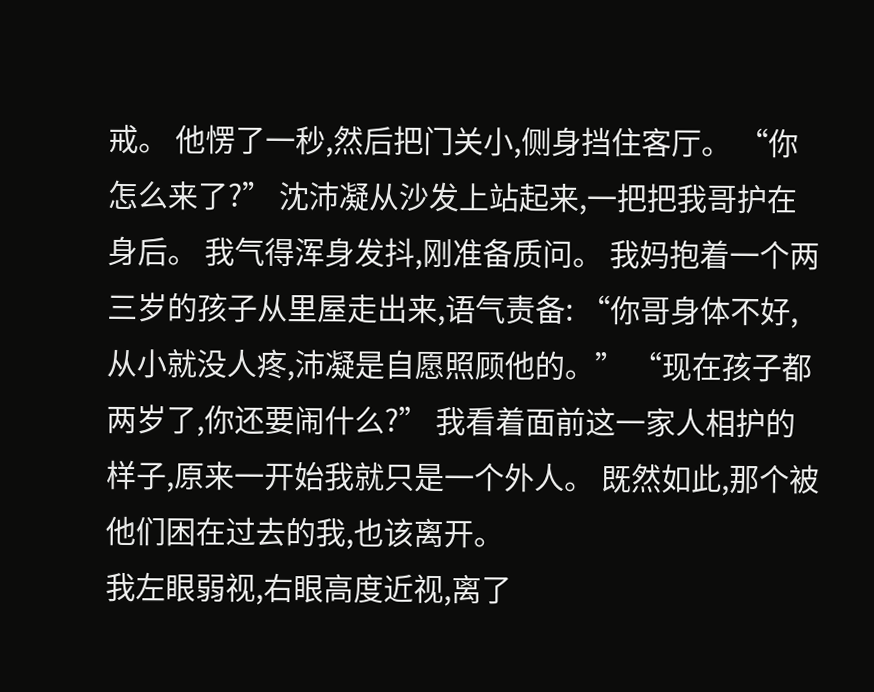戒。 他愣了一秒,然后把门关小,侧身挡住客厅。 “你怎么来了?” 沈沛凝从沙发上站起来,一把把我哥护在身后。 我气得浑身发抖,刚准备质问。 我妈抱着一个两三岁的孩子从里屋走出来,语气责备: “你哥身体不好,从小就没人疼,沛凝是自愿照顾他的。” “现在孩子都两岁了,你还要闹什么?” 我看着面前这一家人相护的样子,原来一开始我就只是一个外人。 既然如此,那个被他们困在过去的我,也该离开。
我左眼弱视,右眼高度近视,离了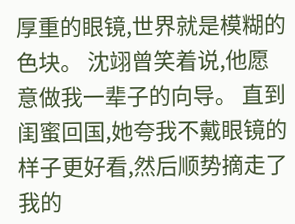厚重的眼镜,世界就是模糊的色块。 沈翊曾笑着说,他愿意做我一辈子的向导。 直到闺蜜回国,她夸我不戴眼镜的样子更好看,然后顺势摘走了我的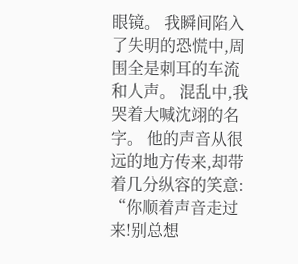眼镜。 我瞬间陷入了失明的恐慌中,周围全是刺耳的车流和人声。 混乱中,我哭着大喊沈翊的名字。 他的声音从很远的地方传来,却带着几分纵容的笑意: “你顺着声音走过来!别总想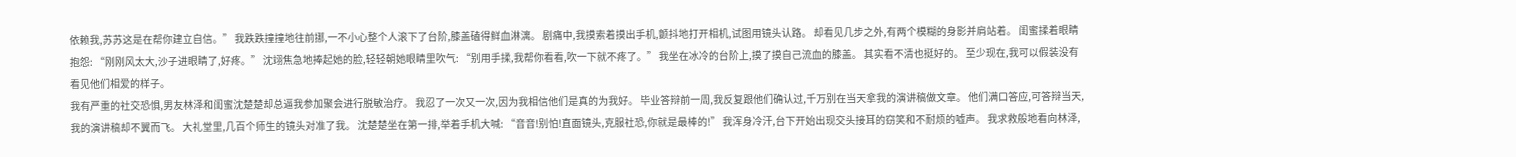依赖我,苏苏这是在帮你建立自信。” 我跌跌撞撞地往前挪,一不小心整个人滚下了台阶,膝盖磕得鲜血淋漓。 剧痛中,我摸索着摸出手机,颤抖地打开相机,试图用镜头认路。 却看见几步之外,有两个模糊的身影并肩站着。 闺蜜揉着眼睛抱怨: “刚刚风太大,沙子进眼睛了,好疼。” 沈翊焦急地捧起她的脸,轻轻朝她眼睛里吹气: “别用手揉,我帮你看看,吹一下就不疼了。” 我坐在冰冷的台阶上,摸了摸自己流血的膝盖。 其实看不清也挺好的。 至少现在,我可以假装没有看见他们相爱的样子。
我有严重的社交恐惧,男友林泽和闺蜜沈楚楚却总逼我参加聚会进行脱敏治疗。 我忍了一次又一次,因为我相信他们是真的为我好。 毕业答辩前一周,我反复跟他们确认过,千万别在当天拿我的演讲稿做文章。 他们满口答应,可答辩当天,我的演讲稿却不翼而飞。 大礼堂里,几百个师生的镜头对准了我。 沈楚楚坐在第一排,举着手机大喊: “音音!别怕!直面镜头,克服社恐,你就是最棒的!” 我浑身冷汗,台下开始出现交头接耳的窃笑和不耐烦的嘘声。 我求救般地看向林泽,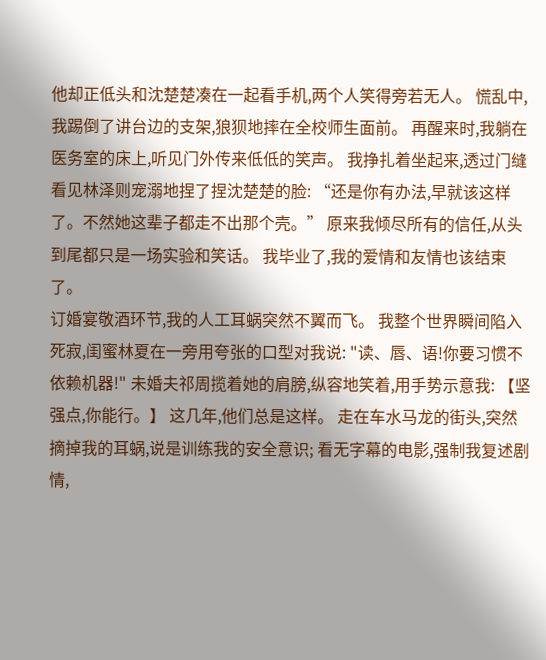他却正低头和沈楚楚凑在一起看手机,两个人笑得旁若无人。 慌乱中,我踢倒了讲台边的支架,狼狈地摔在全校师生面前。 再醒来时,我躺在医务室的床上,听见门外传来低低的笑声。 我挣扎着坐起来,透过门缝看见林泽则宠溺地捏了捏沈楚楚的脸: “还是你有办法,早就该这样了。不然她这辈子都走不出那个壳。” 原来我倾尽所有的信任,从头到尾都只是一场实验和笑话。 我毕业了,我的爱情和友情也该结束了。
订婚宴敬酒环节,我的人工耳蜗突然不翼而飞。 我整个世界瞬间陷入死寂,闺蜜林夏在一旁用夸张的口型对我说: "读、唇、语!你要习惯不依赖机器!" 未婚夫祁周揽着她的肩膀,纵容地笑着,用手势示意我: 【坚强点,你能行。】 这几年,他们总是这样。 走在车水马龙的街头,突然摘掉我的耳蜗,说是训练我的安全意识; 看无字幕的电影,强制我复述剧情,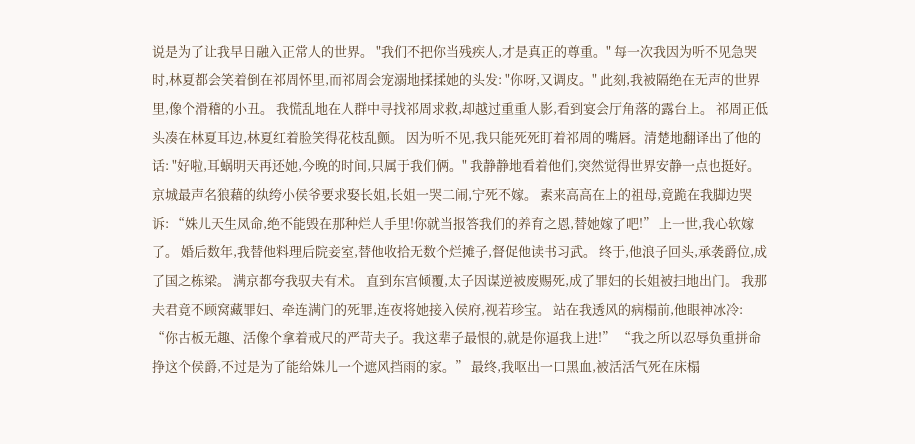说是为了让我早日融入正常人的世界。 "我们不把你当残疾人,才是真正的尊重。" 每一次我因为听不见急哭时,林夏都会笑着倒在祁周怀里,而祁周会宠溺地揉揉她的头发: "你呀,又调皮。" 此刻,我被隔绝在无声的世界里,像个滑稽的小丑。 我慌乱地在人群中寻找祁周求救,却越过重重人影,看到宴会厅角落的露台上。 祁周正低头凑在林夏耳边,林夏红着脸笑得花枝乱颤。 因为听不见,我只能死死盯着祁周的嘴唇。清楚地翻译出了他的话: "好啦,耳蜗明天再还她,今晚的时间,只属于我们俩。" 我静静地看着他们,突然觉得世界安静一点也挺好。
京城最声名狼藉的纨绔小侯爷要求娶长姐,长姐一哭二闹,宁死不嫁。 素来高高在上的祖母,竟跪在我脚边哭诉: “姝儿天生凤命,绝不能毁在那种烂人手里!你就当报答我们的养育之恩,替她嫁了吧!” 上一世,我心软嫁了。 婚后数年,我替他料理后院妾室,替他收拾无数个烂摊子,督促他读书习武。 终于,他浪子回头,承袭爵位,成了国之栋梁。 满京都夸我驭夫有术。 直到东宫倾覆,太子因谋逆被废赐死,成了罪妇的长姐被扫地出门。 我那夫君竟不顾窝藏罪妇、牵连满门的死罪,连夜将她接入侯府,视若珍宝。 站在我透风的病榻前,他眼神冰冷: “你古板无趣、活像个拿着戒尺的严苛夫子。我这辈子最恨的,就是你逼我上进!” “我之所以忍辱负重拼命挣这个侯爵,不过是为了能给姝儿一个遮风挡雨的家。” 最终,我呕出一口黑血,被活活气死在床榻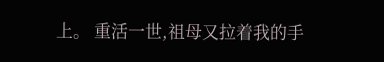上。 重活一世,祖母又拉着我的手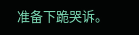准备下跪哭诉。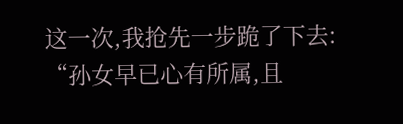这一次,我抢先一步跪了下去: “孙女早已心有所属,且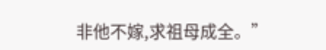非他不嫁,求祖母成全。”